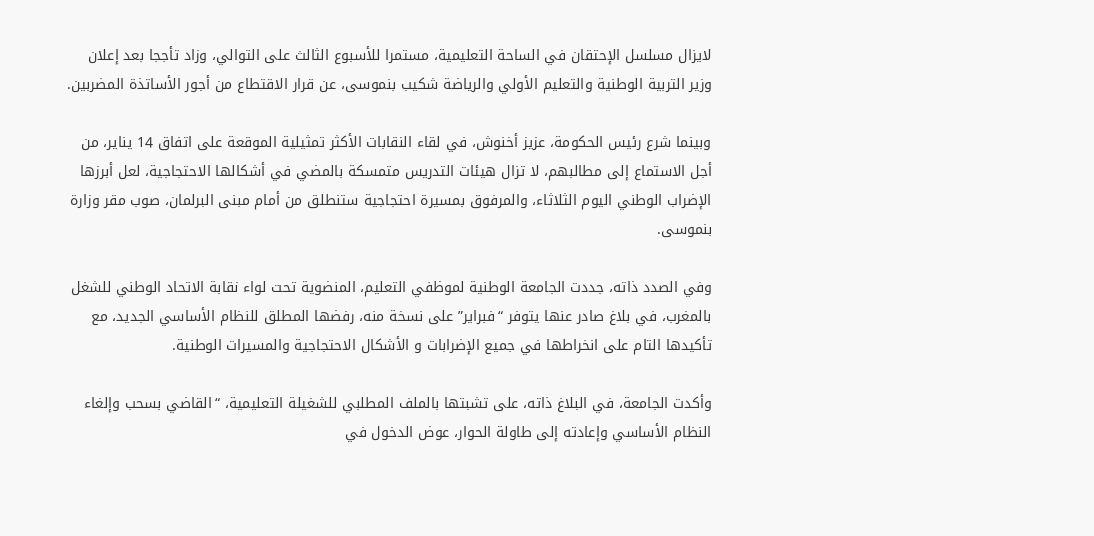لايزال مسلسل الإحتقان في الساحة التعليمية، مستمرا للأسبوع الثالث على التوالي، وزاد تأججا بعد إعلان وزير التربية الوطنية والتعليم الأولي والرياضة شكيب بنموسى، عن قرار الاقتطاع من أجور الأساتذة المضربين.

وبينما شرع رئيس الحكومة، عزيز أخنوش، في لقاء النقابات الأكثر تمثيلية الموقعة على اتفاق 14 يناير، من أجل الاستماع إلى مطالبهم، لا تزال هيئات التدريس متمسكة بالمضي في أشكالها الاحتجاجية، لعل أبرزها الإضراب الوطني اليوم الثلاثاء، والمرفوق بمسيرة احتجاجية ستنطلق من أمام مبنى البرلمان، صوب مقر وزارة بنموسى.

وفي الصدد ذاته، جددت الجامعة الوطنية لموظفي التعليم، المنضوية تحت لواء نقابة الاتحاد الوطني للشغل بالمغرب، في بلاغ صادر عنها يتوفر “فبراير” على نسخة منه، رفضها المطلق للنظام الأساسي الجديد، مع تأكيدها التام على انخراطها في جميع الإضرابات و الأشكال الاحتجاجية والمسيرات الوطنية.

وأكدت الجامعة، في البلاغ ذاته، على تشبتها بالملف المطلبي للشغيلة التعليمية، “القاضي بسحب وإلغاء النظام الأساسي وإعادته إلى طاولة الحوار، عوض الدخول في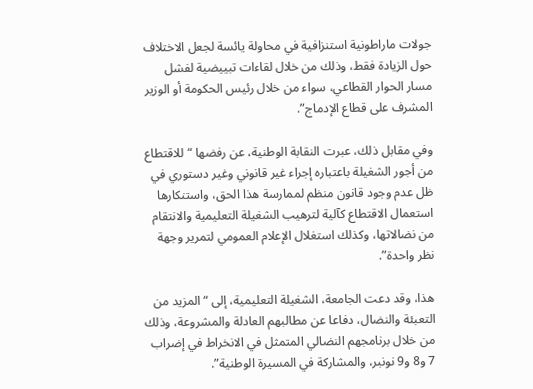جولات ماراطونية استنزافية في محاولة يائسة لجعل الاختلاف حول الزيادة فقط، وذلك من خلال لقاءات تبييضية لفشل مسار الحوار القطاعي، سواء من خلال رئيس الحكومة أو الوزير المشرف على قطاع الإدماج”.

وفي مقابل ذلك، عبرت النقابة الوطنية، عن رفضها “للاقتطاع من أجور الشغيلة باعتباره إجراء غير قانوني وغير دستوري في ظل عدم وجود قانون منظم لممارسة هذا الحق، واستنكارها استعمال الاقتطاع كآلية لترهيب الشغيلة التعليمية والانتقام من نضالاتها، وكذلك استغلال الإعلام العمومي لتمرير وجهة نظر واحدة”.

هذا، وقد دعت الجامعة، الشغيلة التعليمية، إلى “المزيد من التعبئة والنضال، دفاعا عن مطالبهم العادلة والمشروعة، وذلك من خلال برنامجهم النضالي المتمثل في الانخراط في إضراب 7 و8 و9 نونبر، والمشاركة في المسيرة الوطنية”.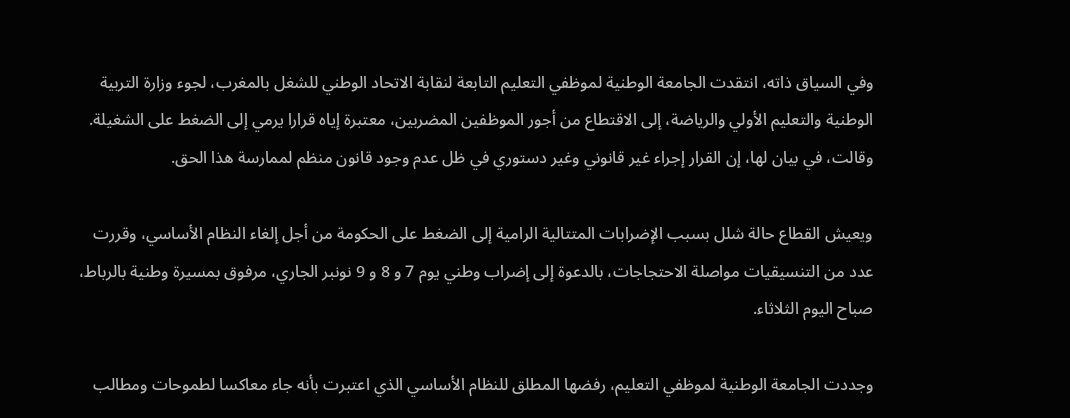وفي السياق ذاته، انتقدت الجامعة الوطنية لموظفي التعليم التابعة لنقابة الاتحاد الوطني للشغل بالمغرب، لجوء وزارة التربية الوطنية والتعليم الأولي والرياضة، إلى الاقتطاع من أجور الموظفين المضربين، معتبرة إياه قرارا يرمي إلى الضغط على الشغيلة. وقالت، في بيان لها، إن القرار إجراء غير قانوني وغير دستوري في ظل عدم وجود قانون منظم لممارسة هذا الحق.

ويعيش القطاع حالة شلل بسبب الإضرابات المتتالية الرامية إلى الضغط على الحكومة من أجل إلغاء النظام الأساسي، وقررت عدد من التنسيقيات مواصلة الاحتجاجات، بالدعوة إلى إضراب وطني يوم 7 و 8 و 9 نونبر الجاري، مرفوق بمسيرة وطنية بالرباط، صباح اليوم الثلاثاء.

وجددت الجامعة الوطنية لموظفي التعليم، رفضها المطلق للنظام الأساسي الذي اعتبرت بأنه جاء معاكسا لطموحات ومطالب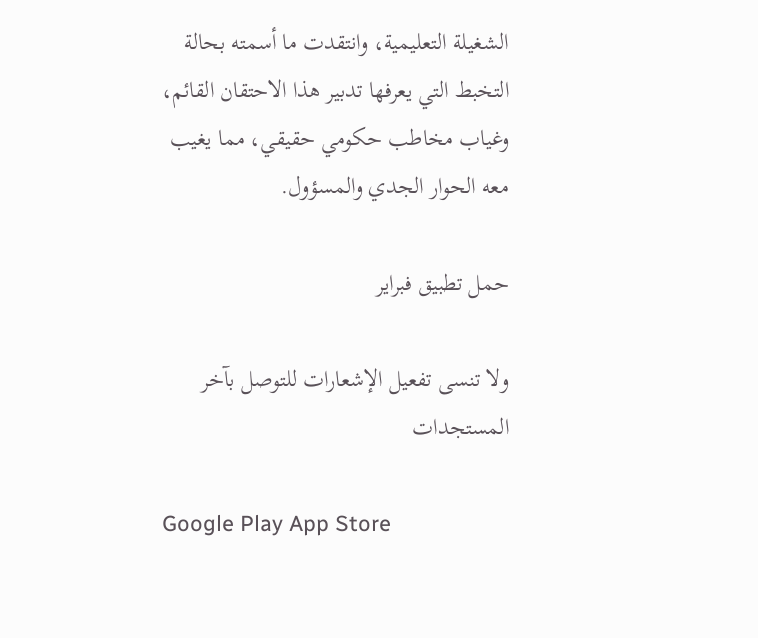الشغيلة التعليمية، وانتقدت ما أسمته بحالة التخبط التي يعرفها تدبير هذا الاحتقان القائم، وغياب مخاطب حكومي حقيقي، مما يغيب معه الحوار الجدي والمسؤول.

حمل تطبيق فبراير

ولا تنسى تفعيل الإشعارات للتوصل بآخر المستجدات

Google Play App Store